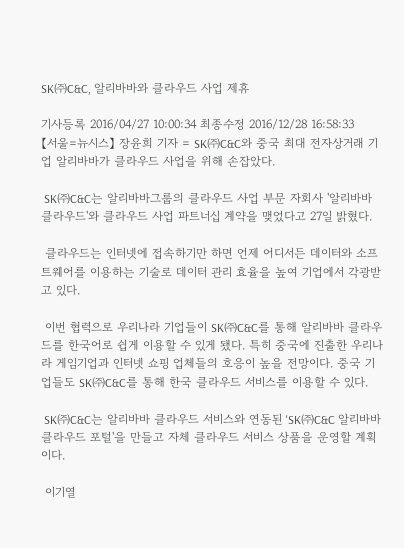SK㈜C&C, 알리바바와 클라우드 사업 제휴

기사등록 2016/04/27 10:00:34 최종수정 2016/12/28 16:58:33
【서울=뉴시스】 장윤희 기자 = SK㈜C&C와 중국 최대 전자상거래 기업 알리바바가 클라우드 사업을 위해 손잡았다.

 SK㈜C&C는 알리바바그룹의 클라우드 사업 부문 자회사 '알리바바 클라우드'와 클라우드 사업 파트너십 계약을 맺었다고 27일 밝혔다.

 클라우드는 인터넷에 접속하기만 하면 언제 어디서든 데이터와 소프트웨어를 이용하는 기술로 데이터 관리 효율을 높여 기업에서 각광받고 있다.

 이번 협력으로 우리나라 기업들이 SK㈜C&C를 통해 알리바바 클라우드를 한국어로 쉽게 이용할 수 있게 됐다. 특히 중국에 진출한 우리나라 게임기업과 인터넷 쇼핑 업체들의 호응이 높을 전망이다. 중국 기업들도 SK㈜C&C를 통해 한국 클라우드 서비스를 이용할 수 있다.

 SK㈜C&C는 알리바바 클라우드 서비스와 연동된 'SK㈜C&C 알리바바 클라우드 포털'을 만들고 자체 클라우드 서비스 상품을 운영할 계획이다.

 이기열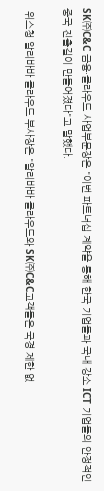SK㈜C&C 금융·클라우드 사업부문장은 "이번 파트너십 계약을 통해 한국 기업들과 국내 강소 ICT 기업들의 안정적인 중국 진출길이 만들어졌다"고 말했다.

 위스청 알리바바 클라우드 부사장은 "알리바바 클라우드와 SK㈜C&C고객들은 국경 제한 없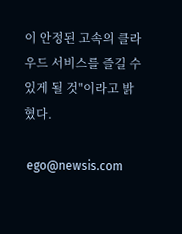이 안정된 고속의 클라우드 서비스를 즐길 수 있게 될 것"이라고 밝혔다.

 ego@newsis.com